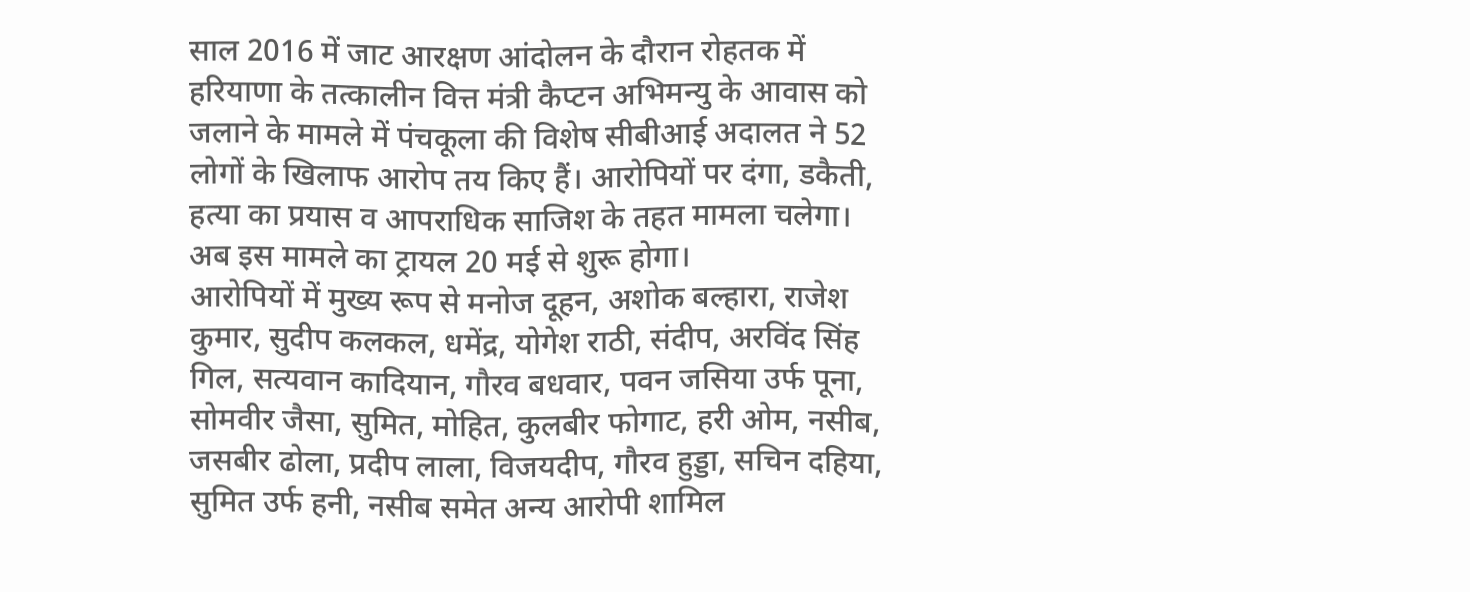साल 2016 में जाट आरक्षण आंदोलन के दौरान रोहतक में हरियाणा के तत्कालीन वित्त मंत्री कैप्टन अभिमन्यु के आवास को जलाने के मामले में पंचकूला की विशेष सीबीआई अदालत ने 52 लोगों के खिलाफ आरोप तय किए हैं। आरोपियों पर दंगा, डकैती, हत्या का प्रयास व आपराधिक साजिश के तहत मामला चलेगा। अब इस मामले का ट्रायल 20 मई से शुरू होगा।
आरोपियों में मुख्य रूप से मनोज दूहन, अशोक बल्हारा, राजेश कुमार, सुदीप कलकल, धमेंद्र, योगेश राठी, संदीप, अरविंद सिंह गिल, सत्यवान कादियान, गौरव बधवार, पवन जसिया उर्फ पूना, सोमवीर जैसा, सुमित, मोहित, कुलबीर फोगाट, हरी ओम, नसीब, जसबीर ढोला, प्रदीप लाला, विजयदीप, गौरव हुड्डा, सचिन दहिया, सुमित उर्फ हनी, नसीब समेत अन्य आरोपी शामिल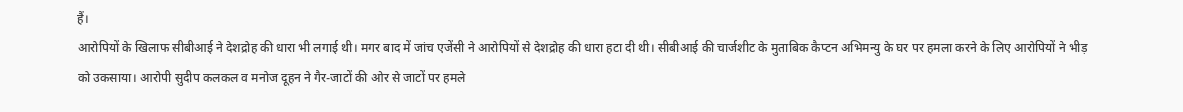हैं।
आरोपियों के खिलाफ सीबीआई ने देशद्रोह की धारा भी लगाई थी। मगर बाद में जांच एजेंसी ने आरोपियों से देशद्रोह की धारा हटा दी थी। सीबीआई की चार्जशीट के मुताबिक कैप्टन अभिमन्यु के घर पर हमला करने के लिए आरोपियों ने भीड़ को उकसाया। आरोपी सुदीप कलकल व मनोज दूहन ने गैर-जाटों की ओर से जाटों पर हमले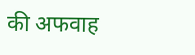की अफवाह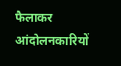फैलाकर आंदोलनकारियों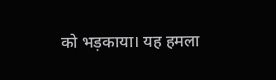को भड़काया। यह हमला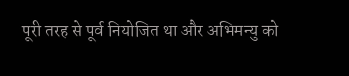पूरी तरह से पूर्व नियोजित था और अभिमन्यु को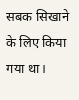सबक सिखाने के लिए किया गया था।